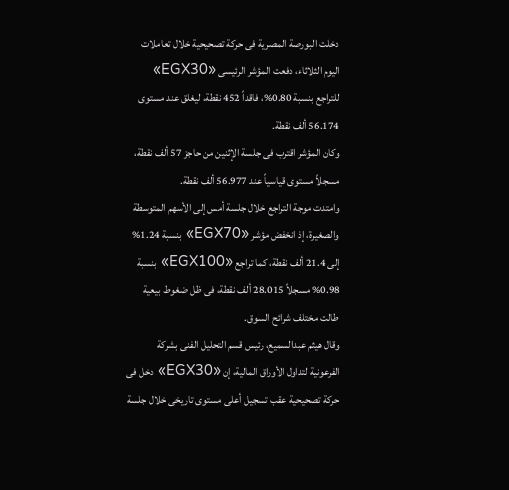دخلت البورصة المصرية فى حركة تصحيحية خلال تعاملات اليوم الثلاثاء، دفعت المؤشر الرئيسى «EGX30» للتراجع بنسبة 0.80%، فاقداً 452 نقطة، ليغلق عند مستوى 56.174 ألف نقطة.
وكان المؤشر اقترب فى جلسة الإثنين من حاجز 57 ألف نقطة، مسجلاً مستوى قياسياً عند 56.977 ألف نقطة.
وامتدت موجة التراجع خلال جلسة أمس إلى الأسهم المتوسطة والصغيرة، إذ انخفض مؤشر «EGX70» بنسبة 1.24% إلى 21.4 ألف نقطة، كما تراجع «EGX100» بنسبة 0.98% مسجلاً 28.015 ألف نقطة، فى ظل ضغوط بيعية طالت مختلف شرائح السوق.
وقال هيثم عبدالسميع، رئيس قسم التحليل الفنى بشركة الفرعونية لتداول الأوراق المالية، إن «EGX30» دخل فى حركة تصحيحية عقب تسجيل أعلى مستوى تاريخى خلال جلسة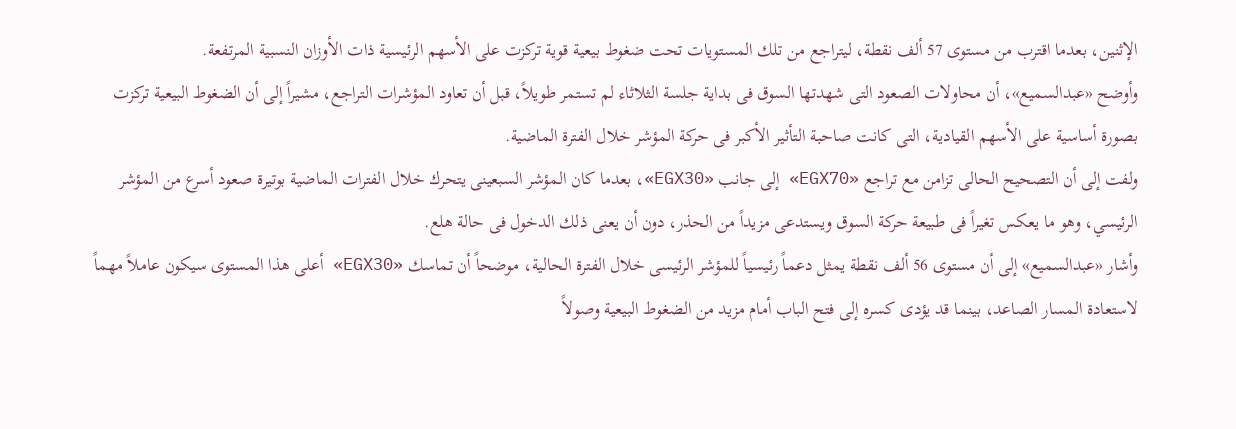الإثنين، بعدما اقترب من مستوى 57 ألف نقطة، ليتراجع من تلك المستويات تحت ضغوط بيعية قوية تركزت على الأسهم الرئيسية ذات الأوزان النسبية المرتفعة.
وأوضح «عبدالسميع»، أن محاولات الصعود التى شهدتها السوق فى بداية جلسة الثلاثاء لم تستمر طويلاً، قبل أن تعاود المؤشرات التراجع، مشيراً إلى أن الضغوط البيعية تركزت بصورة أساسية على الأسهم القيادية، التى كانت صاحبة التأثير الأكبر فى حركة المؤشر خلال الفترة الماضية.
ولفت إلى أن التصحيح الحالى تزامن مع تراجع «EGX70» إلى جانب «EGX30»، بعدما كان المؤشر السبعينى يتحرك خلال الفترات الماضية بوتيرة صعود أسرع من المؤشر الرئيسي، وهو ما يعكس تغيراً فى طبيعة حركة السوق ويستدعى مزيداً من الحذر، دون أن يعنى ذلك الدخول فى حالة هلع.
وأشار «عبدالسميع» إلى أن مستوى 56 ألف نقطة يمثل دعماً رئيسياً للمؤشر الرئيسى خلال الفترة الحالية، موضحاً أن تماسك «EGX30» أعلى هذا المستوى سيكون عاملاً مهماً لاستعادة المسار الصاعد، بينما قد يؤدى كسره إلى فتح الباب أمام مزيد من الضغوط البيعية وصولاً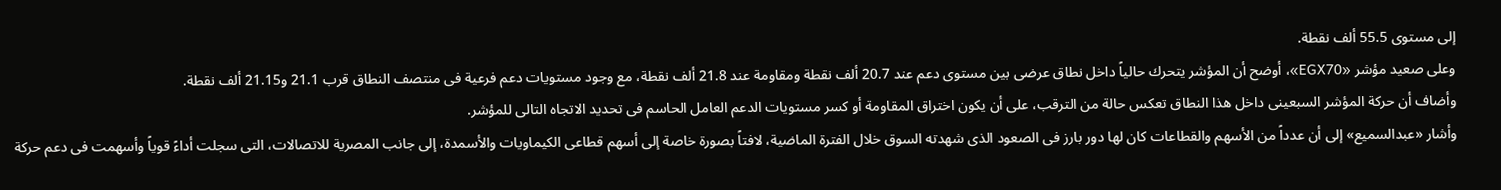إلى مستوى 55.5 ألف نقطة.
وعلى صعيد مؤشر «EGX70»، أوضح أن المؤشر يتحرك حالياً داخل نطاق عرضى بين مستوى دعم عند 20.7 ألف نقطة ومقاومة عند 21.8 ألف نقطة، مع وجود مستويات دعم فرعية فى منتصف النطاق قرب 21.1 و21.15 ألف نقطة.
وأضاف أن حركة المؤشر السبعينى داخل هذا النطاق تعكس حالة من الترقب، على أن يكون اختراق المقاومة أو كسر مستويات الدعم العامل الحاسم فى تحديد الاتجاه التالى للمؤشر.
وأشار «عبدالسميع» إلى أن عدداً من الأسهم والقطاعات كان لها دور بارز فى الصعود الذى شهدته السوق خلال الفترة الماضية، لافتاً بصورة خاصة إلى أسهم قطاعى الكيماويات والأسمدة، إلى جانب المصرية للاتصالات، التى سجلت أداءً قوياً وأسهمت فى دعم حركة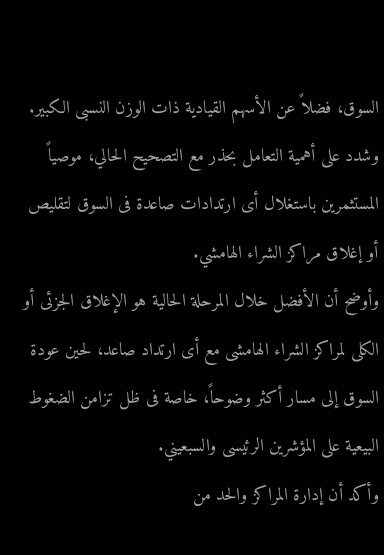السوق، فضلاً عن الأسهم القيادية ذات الوزن النسبى الكبير.
وشدد على أهمية التعامل بحذر مع التصحيح الحالي، موصياً المستثمرين باستغلال أى ارتدادات صاعدة فى السوق لتقليص أو إغلاق مراكز الشراء الهامشي.
وأوضح أن الأفضل خلال المرحلة الحالية هو الإغلاق الجزئى أو الكلى لمراكز الشراء الهامشى مع أى ارتداد صاعد، لحين عودة السوق إلى مسار أكثر وضوحاً، خاصة فى ظل تزامن الضغوط البيعية على المؤشرين الرئيسى والسبعيني.
وأكد أن إدارة المراكز والحد من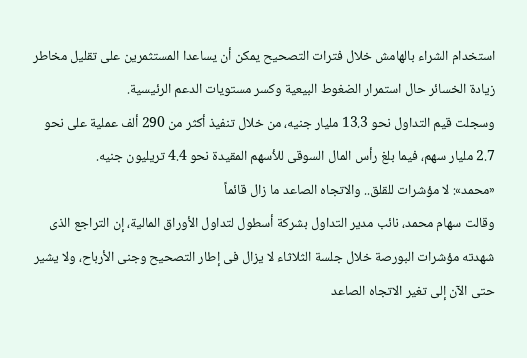استخدام الشراء بالهامش خلال فترات التصحيح يمكن أن يساعدا المستثمرين على تقليل مخاطر زيادة الخسائر حال استمرار الضغوط البيعية وكسر مستويات الدعم الرئيسية.
وسجلت قيم التداول نحو 13.3 مليار جنيه، من خلال تنفيذ أكثر من 290 ألف عملية على نحو 2.7 مليار سهم، فيما بلغ رأس المال السوقى للأسهم المقيدة نحو 4.4 تريليون جنيه.
«محمد»: لا مؤشرات للقلق.. والاتجاه الصاعد ما زال قائماً
وقالت سهام محمد، نائب مدير التداول بشركة أسطول لتداول الأوراق المالية، إن التراجع الذى شهدته مؤشرات البورصة خلال جلسة الثلاثاء لا يزال فى إطار التصحيح وجنى الأرباح، ولا يشير حتى الآن إلى تغير الاتجاه الصاعد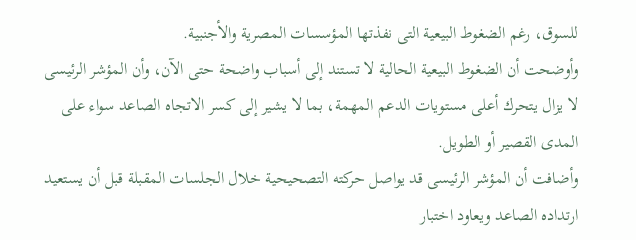للسوق، رغم الضغوط البيعية التى نفذتها المؤسسات المصرية والأجنبية.
وأوضحت أن الضغوط البيعية الحالية لا تستند إلى أسباب واضحة حتى الآن، وأن المؤشر الرئيسى لا يزال يتحرك أعلى مستويات الدعم المهمة، بما لا يشير إلى كسر الاتجاه الصاعد سواء على المدى القصير أو الطويل.
وأضافت أن المؤشر الرئيسى قد يواصل حركته التصحيحية خلال الجلسات المقبلة قبل أن يستعيد ارتداده الصاعد ويعاود اختبار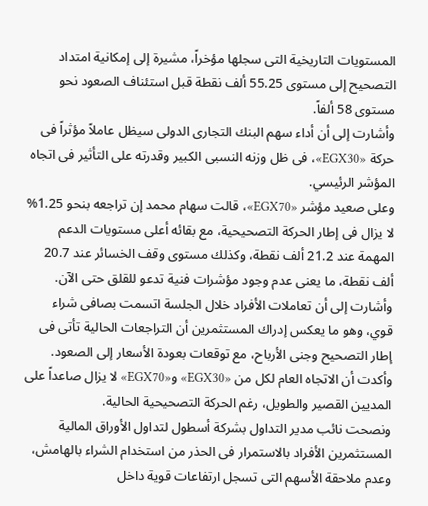المستويات التاريخية التى سجلها مؤخراً، مشيرة إلى إمكانية امتداد التصحيح إلى مستوى 55.25 ألف نقطة قبل استئناف الصعود نحو مستوى 58 ألفاً.
وأشارت إلى أن أداء سهم البنك التجارى الدولى سيظل عاملاً مؤثراً فى حركة «EGX30»، فى ظل وزنه النسبى الكبير وقدرته على التأثير فى اتجاه المؤشر الرئيسي.
وعلى صعيد مؤشر «EGX70»، قالت سهام محمد إن تراجعه بنحو 1.25% لا يزال فى إطار الحركة التصحيحية، مع بقائه أعلى مستويات الدعم المهمة عند 21.2 ألف نقطة، وكذلك مستوى وقف الخسائر عند 20.7 ألف نقطة، ما يعنى عدم وجود مؤشرات فنية تدعو للقلق حتى الآن.
وأشارت إلى أن تعاملات الأفراد خلال الجلسة اتسمت بصافى شراء قوي، وهو ما يعكس إدراك المستثمرين أن التراجعات الحالية تأتى فى إطار التصحيح وجنى الأرباح، مع توقعات بعودة الأسعار إلى الصعود.
وأكدت أن الاتجاه العام لكل من «EGX30» و«EGX70» لا يزال صاعداً على المديين القصير والطويل، رغم الحركة التصحيحية الحالية.
ونصحت نائب مدير التداول بشركة أسطول لتداول الأوراق المالية المستثمرين الأفراد بالاستمرار فى الحذر من استخدام الشراء بالهامش، وعدم ملاحقة الأسهم التى تسجل ارتفاعات قوية داخل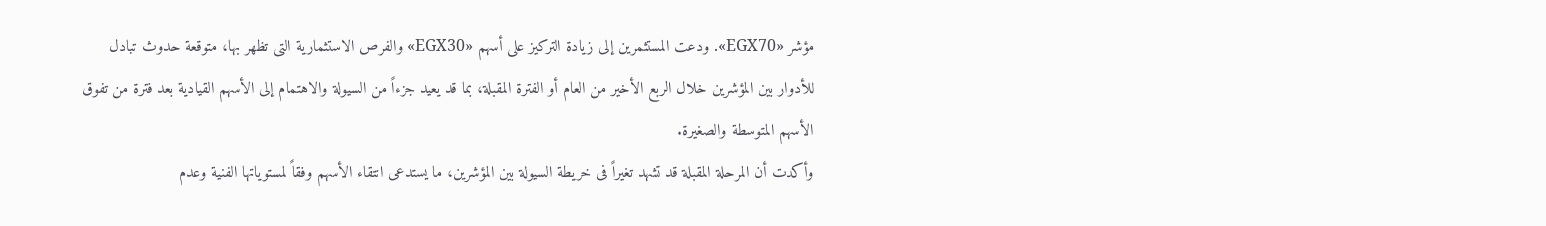مؤشر «EGX70». ودعت المستثمرين إلى زيادة التركيز على أسهم «EGX30» والفرص الاستثمارية التى تظهر بها، متوقعة حدوث تبادل للأدوار بين المؤشرين خلال الربع الأخير من العام أو الفترة المقبلة، بما قد يعيد جزءاً من السيولة والاهتمام إلى الأسهم القيادية بعد فترة من تفوق الأسهم المتوسطة والصغيرة.
وأكدت أن المرحلة المقبلة قد تشهد تغيراً فى خريطة السيولة بين المؤشرين، ما يستدعى انتقاء الأسهم وفقاً لمستوياتها الفنية وعدم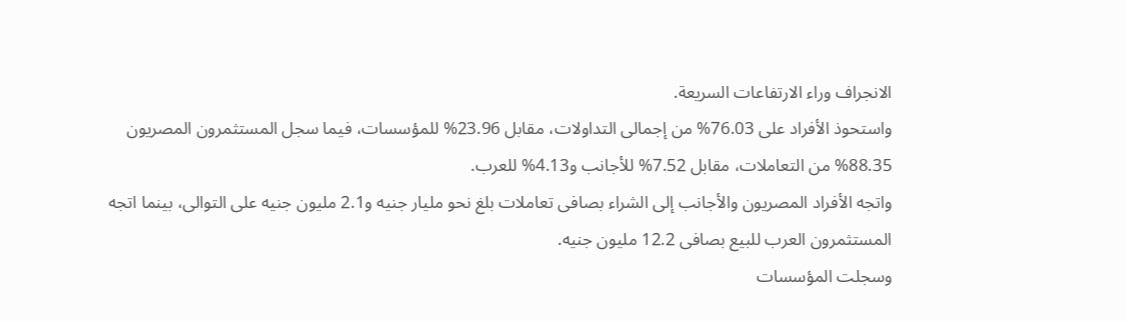الانجراف وراء الارتفاعات السريعة.
واستحوذ الأفراد على 76.03% من إجمالى التداولات، مقابل 23.96% للمؤسسات، فيما سجل المستثمرون المصريون 88.35% من التعاملات، مقابل 7.52% للأجانب و4.13% للعرب.
واتجه الأفراد المصريون والأجانب إلى الشراء بصافى تعاملات بلغ نحو مليار جنيه و2.1 مليون جنيه على التوالى، بينما اتجه المستثمرون العرب للبيع بصافى 12.2 مليون جنيه.
وسجلت المؤسسات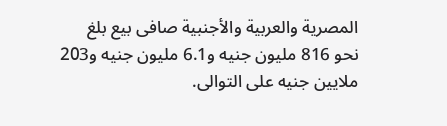المصرية والعربية والأجنبية صافى بيع بلغ نحو 816 مليون جنيه و6.1 مليون جنيه و203 ملايين جنيه على التوالى.